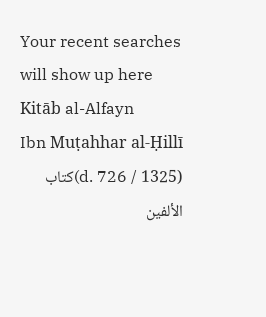Your recent searches will show up here
Kitāb al-Alfayn
Ibn Muṭahhar al-Ḥillī (d. 726 / 1325)كتاب الألفين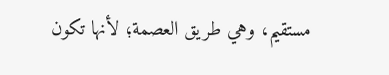مستقيم، وهي طريق العصمة؛ لأنها تكون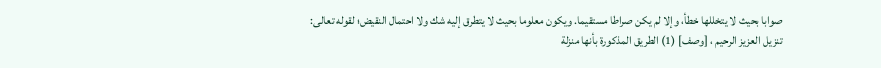صوابا بحيث لا يتخللها خطأ، وإلا لم يكن صراطا مستقيما. ويكون معلوما بحيث لا يتطرق إليه شك ولا احتمال النقيض؛ لقوله تعالى: تنزيل العزيز الرحيم ، [وصف] (1) الطريق المذكورة بأنها منزلة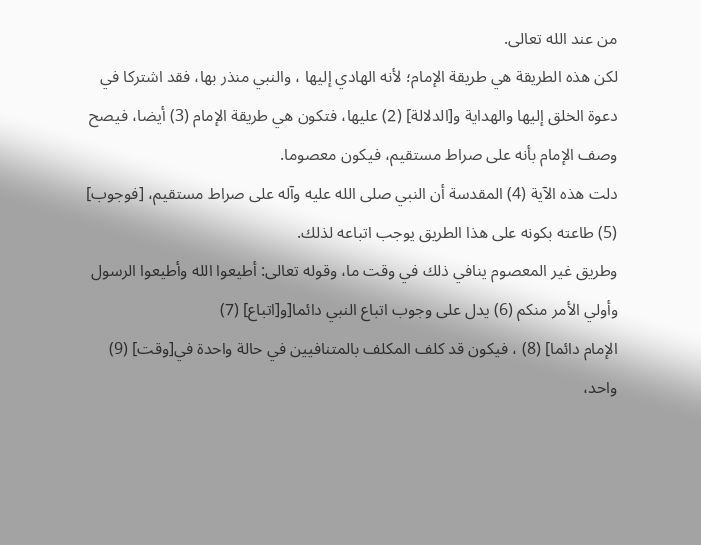من عند الله تعالى.
لكن هذه الطريقة هي طريقة الإمام؛ لأنه الهادي إليها ، والنبي منذر بها، فقد اشتركا في دعوة الخلق إليها والهداية و[الدلالة] (2) عليها، فتكون هي طريقة الإمام (3) أيضا، فيصح وصف الإمام بأنه على صراط مستقيم، فيكون معصوما.
دلت هذه الآية (4) المقدسة أن النبي صلى الله عليه وآله على صراط مستقيم، [فوجوب] (5) طاعته بكونه على هذا الطريق يوجب اتباعه لذلك.
وطريق غير المعصوم ينافي ذلك في وقت ما، وقوله تعالى: أطيعوا الله وأطيعوا الرسول وأولي الأمر منكم (6) يدل على وجوب اتباع النبي دائما[و[اتباع] (7)
الإمام دائما] (8) ، فيكون قد كلف المكلف بالمتنافيين في حالة واحدة في[وقت] (9)
واحد،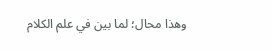وهذا محال؛ لما بين في علم الكلام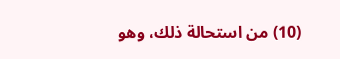(10) من استحالة ذلك، وهو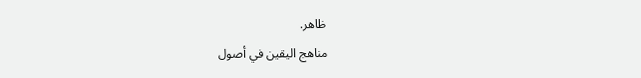ظاهر.
مناهج اليقين في أصول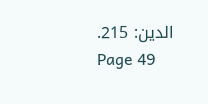الدين: 215.
Page 49